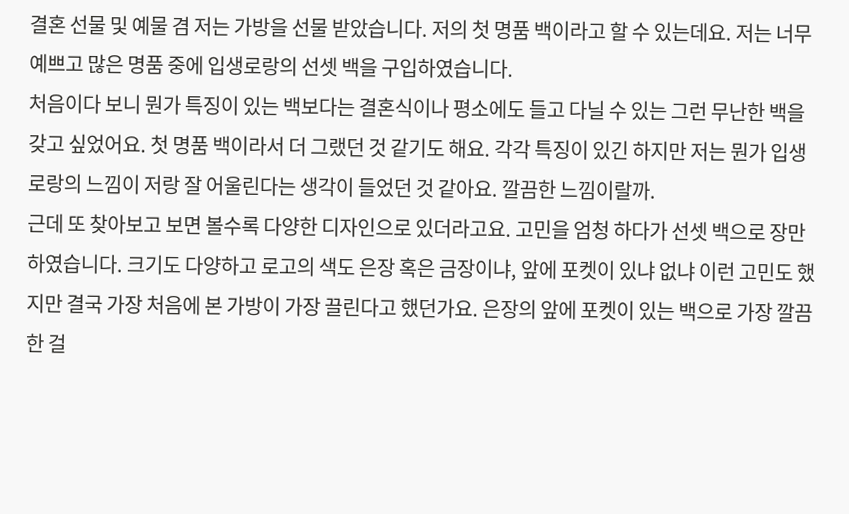결혼 선물 및 예물 겸 저는 가방을 선물 받았습니다. 저의 첫 명품 백이라고 할 수 있는데요. 저는 너무 예쁘고 많은 명품 중에 입생로랑의 선셋 백을 구입하였습니다.
처음이다 보니 뭔가 특징이 있는 백보다는 결혼식이나 평소에도 들고 다닐 수 있는 그런 무난한 백을 갖고 싶었어요. 첫 명품 백이라서 더 그랬던 것 같기도 해요. 각각 특징이 있긴 하지만 저는 뭔가 입생로랑의 느낌이 저랑 잘 어울린다는 생각이 들었던 것 같아요. 깔끔한 느낌이랄까.
근데 또 찾아보고 보면 볼수록 다양한 디자인으로 있더라고요. 고민을 엄청 하다가 선셋 백으로 장만하였습니다. 크기도 다양하고 로고의 색도 은장 혹은 금장이냐, 앞에 포켓이 있냐 없냐 이런 고민도 했지만 결국 가장 처음에 본 가방이 가장 끌린다고 했던가요. 은장의 앞에 포켓이 있는 백으로 가장 깔끔한 걸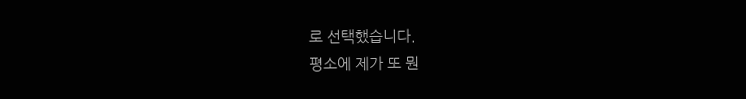로 선택했습니다.
평소에 제가 또 뭔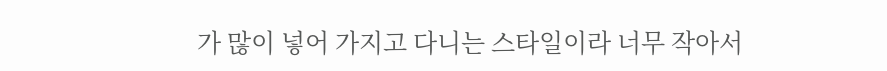가 많이 넣어 가지고 다니는 스타일이라 너무 작아서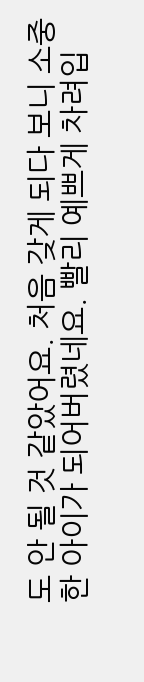도 안 될 것 같았어요. 처음 갖게 되다 보니 소중한 아이가 되어버렸네요. 빨리 예쁘게 차려입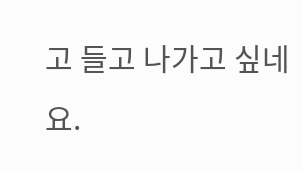고 들고 나가고 싶네요.